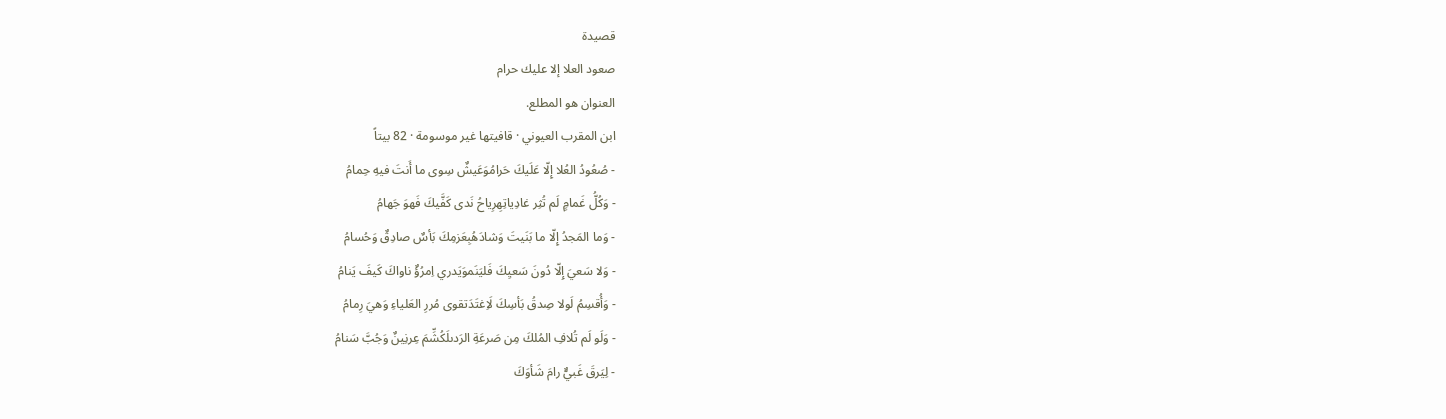قصيدة
صعود العلا إلا عليك حرام
العنوان هو المطلع.
ابن المقرب العيوني · قافيتها غير موسومة · 82 بيتاً
- صُعُودُ العُلا إِلّا عَلَيكَ حَرامُوَعَيشٌ سِوى ما أَنتَ فيهِ حِمامُ
- وَكُلُّ غَمامٍ لَم تُثِر غادِياتِهِرِياحُ نَدى كَفَّيكَ فَهوَ جَهامُ
- وَما المَجدُ إِلّا ما بَنَيتَ وَشادَهُبِعَزمِكَ بَأسٌ صادِقٌ وَحُسامُ
- وَلا سَعيَ إِلّا دُونَ سَعيِكَ فَليَنَموَيَدري اِمرُؤٌ ناواكَ كَيفَ يَنامُ
- وَأُقسِمُ لَولا صِدقُ بَأسِكَ لَاِغتَدَتقوى مُررِ العَلياءِ وَهيَ رِمامُ
- وَلَو لَم تُلافِ المُلكَ مِن صَرعَةِ الرَدىلَكُشِّمَ عِرنِينٌ وَجُبَّ سَنامُ
- لِيَرقَ غَبيٌّ رامَ شَأوَكَ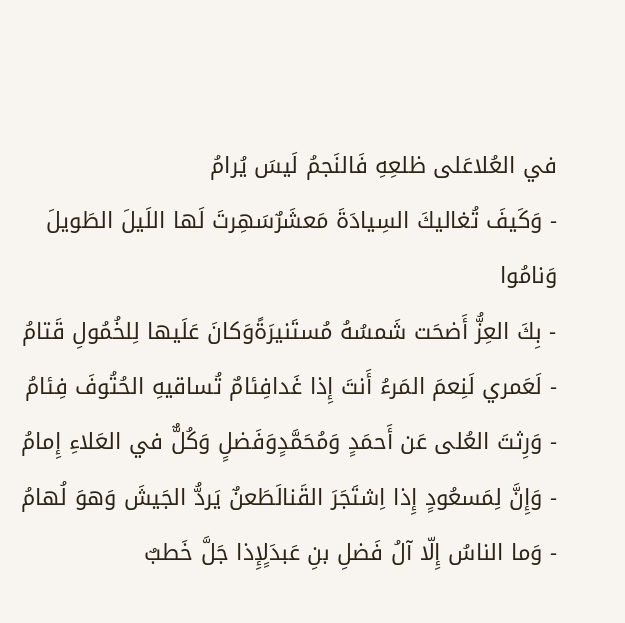في العُلاعَلى ظلعِهِ فَالنَجمُ لَيسَ يُرامُ
- وَكَيفَ تُغاليكَ السِيادَةَ مَعشَرٌسَهِرتَ لَها اللَيلَ الطَويلَ وَنامُوا
- بِكَ العِزُّ أَضحَت شَمسُهُ مُستَنيرَةًوَكانَ عَلَيها لِلخُمُولِ قَتامُ
- لَعَمري لَنِعمَ المَرءُ أَنتَ إِذا غَدافِئامٌ تُساقيهِ الحُتُوفَ فِئامُ
- وَرِثتَ العُلى عَن أَحمَدٍ وَمُحَمَّدٍوَفَضلٍ وَكُلٌّ في العَلاءِ إِمامُ
- وَإِنَّ لِمَسعُودٍ إِذا اِشتَجَرَ القَنالَطَعنٌ يَردُّ الجَيشَ وَهوَ لُهامُ
- وَما الناسُ إِلّا آلُ فَضلِ بنِ عَبدَلٍإِذا جَلَّ خَطبٌ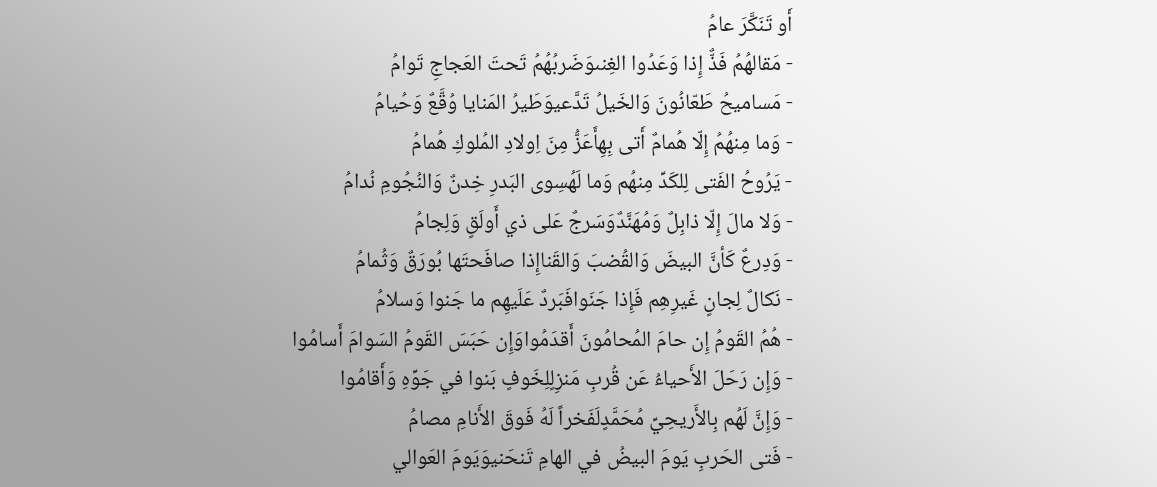أَو تَنَكَّرَ عامُ
- مَقالهُمُ فَذٌّ إِذا وَعَدُوا الغِنىوَضَربُهُمُ تَحتَ العَجاجِ تَوامُ
- مَساميحُ طَعّانُونَ وَالخَيلُ تَدَّعيوَطَيرُ المَنايا وُقَّعٌ وَحُيامُ
- وَما مِنهُمُ إِلّا هُمامٌ أَتى بِهِأَعَزُّ مِنَ اِولادِ المُلوكِ هُمامُ
- يَرُوحُ الفَتى لِلكَدِّ مِنهُم وَما لَهُسِوى البَدرِ خِدنٌ وَالنُجُومِ نُدامُ
- وَلا مالَ إِلّا ذابِلٌ وَمُهَنَّدٌوَسَرجٌ عَلى ذي أَولَقٍ وَلِجامُ
- وَدِرعٌ كَأنَّ البيضَ وَالقُضبَ وَالقَناإِذا صافَحتَها بُورَقٌ وَثُمامُ
- نَكالٌ لِجانٍ غَيرِهِم فَإِذا جَنَوافَبَردٌ عَلَيهِم ما جَنوا وَسلامُ
- هُمُ القَومُ إِن حامَ المُحامُونَ أَقدَمُواوَإِن حَبَسَ القَومُ السَوامَ أَسامُوا
- وَإِن رَحَلَ الأَحياءُ عَن قُربِ مَنزِلٍلِخَوفٍ بَنوا في جَوِّهِ وَأَقامُوا
- وَإِنَّ لَهُم بِالأَريحِيِّ مُحَمَّدٍلَفَخراً لَهُ فَوقَ الأَنامِ مصامُ
- فَتى الحَربِ يَومَ البيضُ في الهامِ تَنحَنيوَيَومَ العَوالي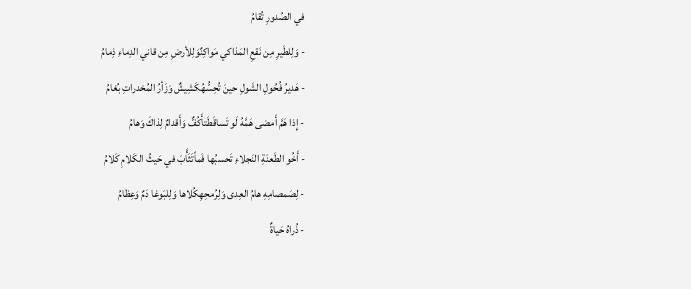في الصُدورِ تُقامُ
- وَلِلطَيرِ مِن نَقعِ المَذاكي مَواكِنٌوَلِلأرضِ مِن قاني الدِماءِ ذِمامُ
- هَديرُ فُحُولِ الشَولِ حينَ تُحِسُّهُكَشِيشٌ وَزَأرُ المُخدراتِ بُغامُ
- إِذا هَمَّ أَمضى هَمَّهُ لَو تَساقَطَتأَكُفٌّ وَأَقدامٌ لِذاكَ وَهامُ
- أَخُو الطَعنَةِ النَجلاءِ تَحسبُها فَماًتَثَأَّبَ في حَيثُ الكَلامِ كَلامُ
- لِصَمصامِهِ هامُ العِدى وَلِرُمحِهِكُلاها وَلِلبَوغا دَمٌ وَعِظامُ
- ذُراهُ حَياةٌ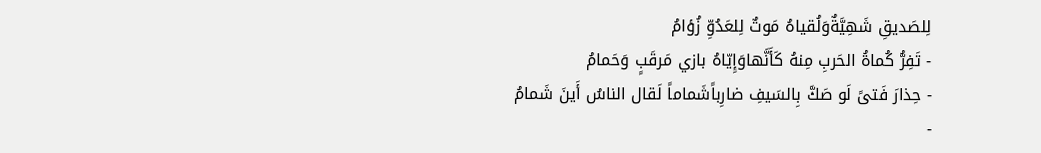لِلصَديقِ شَهِيَّةٌوَلُقياهُ مَوتٌ لِلعَدُوِّ زُؤامُ
- تَفِرُّ كُماةُ الحَربِ مِنهُ كَأَنَّهاوَإِيّاهُ بازي مَرقَبٍ وَحَمامُ
- حِذارَ فَتىً لَو صَكَّ بِالسَيفِ ضارِباًشَماماً لَقال الناسُ أَينَ شَمامُ
-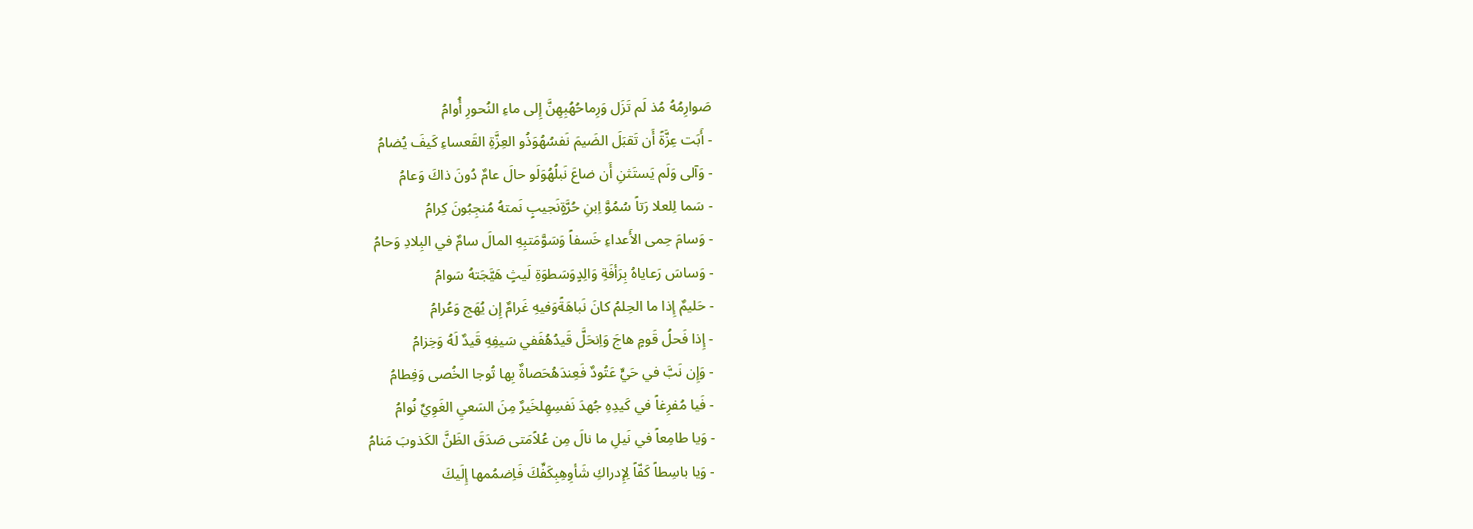صَوارِمُهُ مُذ لَم تَزَل وَرِماحُهُبِهِنَّ إِلى ماءِ النُحورِ أُوامُ
- أَبَت عِزَّةً أَن تَقبَلَ الضَيمَ نَفسُهُوَذُو العِزَّةِ القَعساءِ كَيفَ يُضامُ
- وَآلى وَلَم يَستَثنِ أَن ضاعَ نَبلُهُوَلَو حالَ عامٌ دُونَ ذاكَ وَعامُ
- سَما لِلعلا رَتاً سُمُوَّ اِبنِ حُرَّةٍنَجيبٍ نَمتهُ مُنجِبُونَ كِرامُ
- وَسامَ حِمى الأَعداءِ خَسفاً وَسَوَّمَتبِهِ المالَ سامٌ في البِلادِ وَحامُ
- وَساسَ رَعاياهُ بِرَأفَةِ وَالِدٍوَسَطوَةِ لَيثٍ هَيَّجَتهُ سَوامُ
- حَليمٌ إِذا ما الحِلمُ كانَ نَباهَةًوَفيهِ غَرامٌ إِن يُهَج وَعُرامُ
- إِذا فَحلُ قَومٍ هاجَ وَاِنحَلَّ قَيدُهُفَفي سَيفِهِ قَيدٌ لَهُ وَخِزامُ
- وَإِن نَبَّ في حَيٍّ عَتُودٌ فَعِندَهُحَصاةٌ بِها تُوجا الخُصى وَفِطامُ
- فَيا مُفرِغاً في كَيدِهِ جُهدَ نَفسِهِلخَيرٌ مِنَ السَعيِ الغَوِيِّ نُوامُ
- وَيا طامِعاً في نَيلِ ما نالَ مِن عُلاًمَتى صَدَقَ الظَنَّ الكَذوبَ مَنامُ
- وَيا باسِطاً كَفّاً لِإِدراكِ شَأوِهِبِكَفِّكَ فَاِضمُمها إِلَيكَ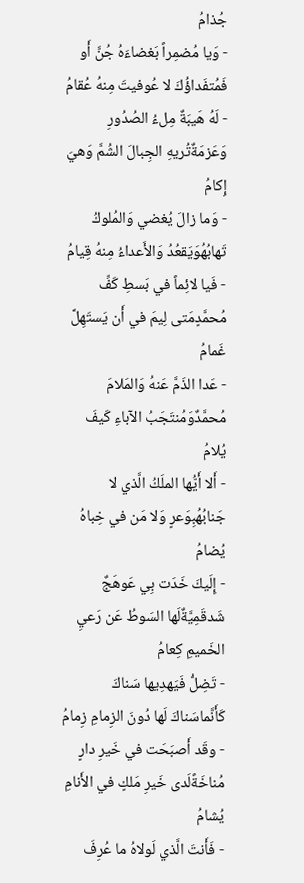جُذامُ
- وَيا مُضمِراً بَغضاءَهُ جُنَّ أَو فَمُتفَداؤُكَ لا عُوفيتَ مِنهُ عُقامُ
- لَهُ هَيبَةٌ مِلءُ الصُدُورِ وَعَزمَةٌتُريهِ الجِبالَ الشُمَّ وَهيَ إِكامُ
- وَما زالَ يُغضي وَالمُلوكُ تَهابُهُوَيَقعُدُ وَالأَعداءُ مِنهُ قِيامُ
- فَيا لائِماً في بَسطِ كَفِّ مُحمَّدٍمَتى لِيمَ في أَن يَستَهِلَّ غَمامُ
- عَدا الذَمَّ عَنهُ وَالمَلامَ مُحمَّدٌوَمُنتَجَبُ الآباءِ كَيفَ يُلامُ
- أَلا أَيُّها الملَكُ الَّذي لا جَنابُهُبِوَعرٍ وَلا مَن في خِباهُ يُضامُ
- إِلَيكَ خَدَت بِي عَوهَجٌ شَدقَمِيَّةٌلَها السَوطُ عَن رَعيِ الخَميمِ كِعامُ
- تَضِلُّ فَيَهدِيها سَناكَ كَأَنَّماسَناكَ لَها دُونَ الزِمامِ زِمامُ
- وقَد أَصبَحَت في خَيرِ دارٍ مُناخَةًلَدى خَيرِ مَلكٍ في الأَنامِ يُشامُ
- فَأَنتَ الَّذي لَولاهُ ما عُرِفَ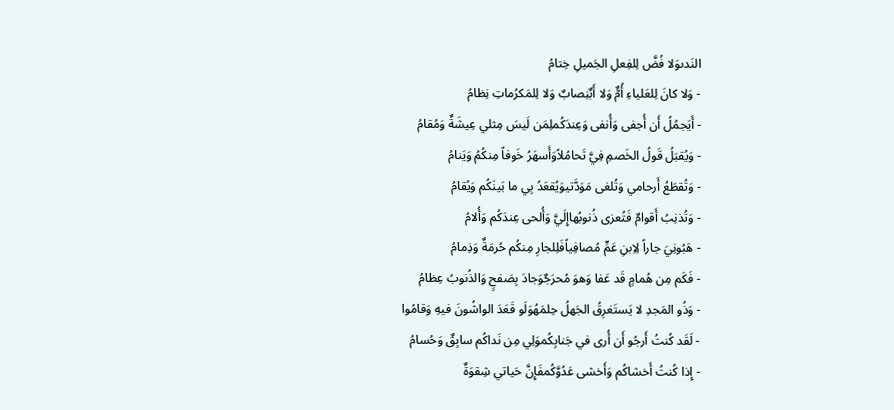النَدىوَلا فُضَّ لِلفِعلِ الجَميلِ خِتامُ
- وَلا كانَ لِلعَلياءِ أُمٌّ وَلا أَبٌنِصابٌ وَلا لِلمَكرُماتِ نِظامُ
- أَيَجمُلُ أَن أُجفى وَأُنفى وَعِندَكُملِمَن لَيسَ مِثلي عِيشَةٌ وَمُقامُ
- وَيُقبَلُ قَولُ الخَصمِ فِيَّ تَحامُلاًوَأَسهَرُ خَوفاً مِنكُمُ وَيَنامُ
- وَتُقطَعُ أَرحامي وَتُلغى مَوَدَّتيوَيُقعَدُ بِي ما بَينَكُم وَيُقامُ
- وَتُذنِبُ أَقوامٌ فَتُعزى ذُنوبُهاإِلَيَّ وَأُلحى عِندَكُم وَأُلامُ
- هَبُونِيَ جاراً لِاِبنِ عَمٍّ مُصافِياًفَلِلجارِ مِنكُم حُرمَةٌ وَذِمامُ
- فَكَم مِن هُمامٍ قَد عَفا وَهوَ مُحرَجٌوَجادَ بِصَفحٍ وَالذُنوبُ عِظامُ
- وَذُو المَجدِ لا يَستَغرِقُ الجَهلُ حِلمَهُوَلَو قَعَدَ الواشُونَ فيهِ وَقامُوا
- لَقَد كُنتُ أَرجُو أَن أُرى في جَنابِكُموَلِي مِن نَداكُم سابِقٌ وَحُسامُ
- إِذا كُنتُ أَخشاكُم وَأَخشى عَدُوَّكُمفَإِنَّ حَياتي شِقوَةٌ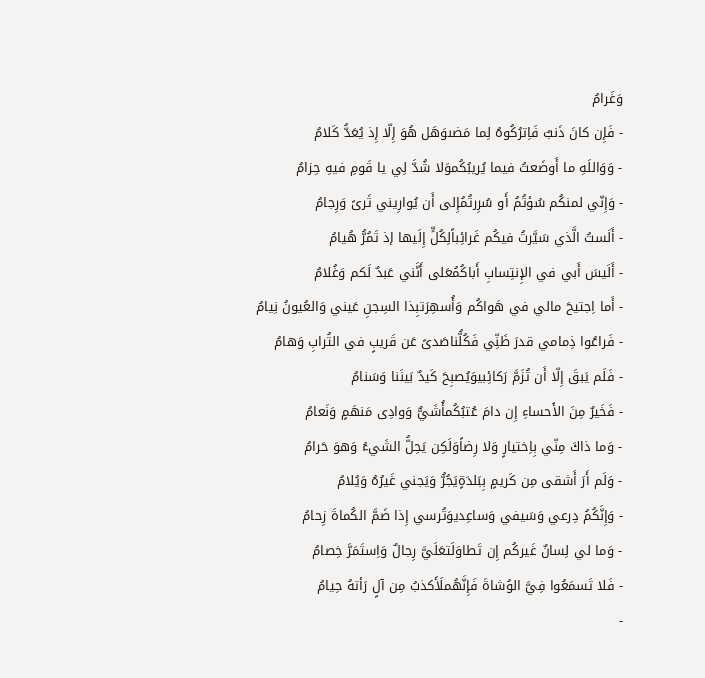وَغَرامُ
- فَإِن كانَ ذَنبٌ فَاِترُكُوهُ لِما مَضىوَهَل هُوَ إِلّا إِذ يُعَدُّ كَلامُ
- وَوَاللَهِ ما أَوضَعتُ فيما يُريبُكُموَلا شُدَّ لِي يا قَومِ فيهِ حِزامُ
- وَإِنّي لمنكُم سُؤتُمُ أَو سُرِرتُمُإِلى أَن يُوارِيني ثَرىً وَرِجامُ
- أَلَستُ الَّذي سَيَّرتُ فيكُم غَرائِباًلِكُلٍّ إِلَيها إذ تَمُرُّ هُيامُ
- أَلَيسَ أَبي في الإِنتِسابِ أَباكُمُعَلى أَنَّني عَبدٌ لَكم وَغُلامُ
- أَما اِجتيحَ مالي في هَواكُم وَأُسهِرَتبِذا السِجنِ عَيني وَالعُيونُ نِيامُ
- فَراعُوا ذِمامي قدرَ ظَنِّي فَكُلُّناصَدىً عَن قَريبٍ في التُرابِ وَهامُ
- فَلَم يَبقَ إِلّا أَن تُزَمَّ رَكائِبيوَيُصبِحَ كَيدٌ بَينَنا وَسَنامُ
- فَخَيرٌ مِنَ الأَحساءِ إِن دامَ عُتبُكُمأُشَيٌّ وَوادِى مَنهَمٍ وَنَعامُ
- وَما ذاكَ مِنّي بِاِختيارٍ وَلا رِضاًوَلَكِن يَحِلُّ الشَيءُ وَهوَ حَرامُ
- وَلَم أَرَ أَشقى مِن كَريمٍ بِبَلدَةٍيَجُرُّ وَيَجني غَيرُهُ وَيُلامُ
- وَإِنَّكُمُ دِرعي وَسَيفي وَساعِديوَتُرسي إِذا ضَمَّ الكُماةَ زِحامُ
- وَما لي لِسانٌ غَيركُم إِن تَطاوَلَتعَلَيَّ رِجالٌ وَاِستَمَرَّ خِصامُ
- فَلا تَسمَعُوا فِيَّ الوُشاةَ فَإِنَّهُملَأَكذبُ مِن آلٍ رَأتهُ حِيامُ
-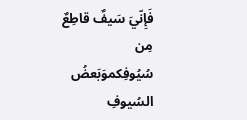فَإِنّيَ سَيفٌ قاطِعٌ مِن سُيُوفِكموَبَعضُ السُيوفِ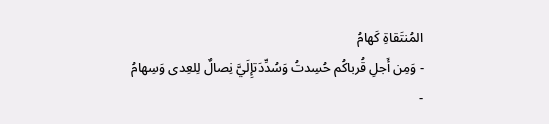المُنتَقاةِ كَهامُ
- وَمِن أَجلِ قُرباكُم حُسِدتُ وَسُدِّدَتإِلَيَّ نِصالٌ لِلعِدى وَسِهامُ
-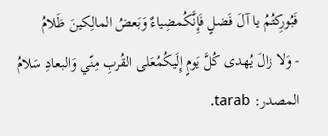فَبُورِكتُمُ يا آلَ فَضلٍ فَإِنَّكُمضِياءٌ وَبَعضُ المالِكينَ ظَلامُ
- وَلا زالَ يُهدى كُلَّ يَومٍ إِلَيكُمُعَلى القُربِ مِنّي وَالبعادِ سَلامُ
المصدر: tarab.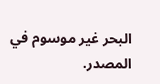البحر غير موسوم في المصدر.